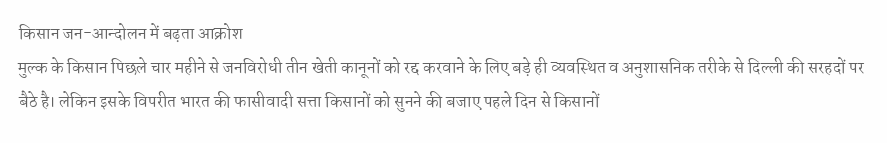किसान जन-आन्दोलन में बढ़ता आक्रोश
मुल्क के किसान पिछले चार महीने से जनविरोधी तीन खेती कानूनों को रद्द करवाने के लिए बड़े ही व्यवस्थित व अनुशासनिक तरीके से दिल्ली की सरहदों पर बैठे है। लेकिन इसके विपरीत भारत की फासीवादी सत्ता किसानों को सुनने की बजाए पहले दिन से किसानों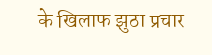के खिलाफ झुठा प्रचार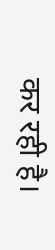कर रही है।